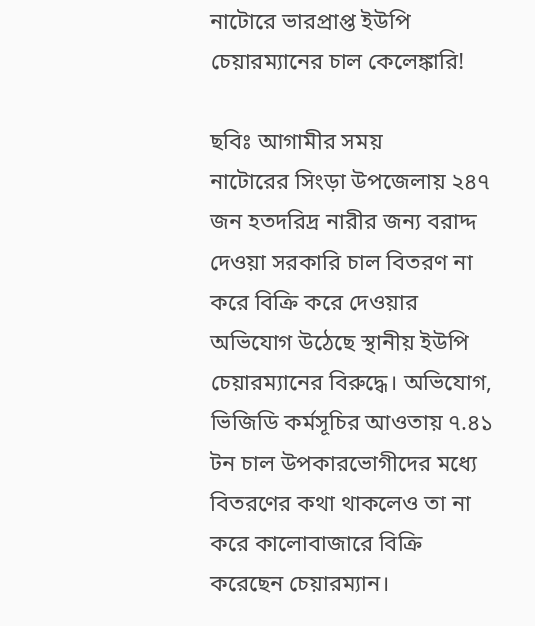নাটোরে ভারপ্রাপ্ত ইউপি চেয়ারম্যানের চাল কেলেঙ্কারি!

ছবিঃ আগামীর সময়
নাটোরের সিংড়া উপজেলায় ২৪৭ জন হতদরিদ্র নারীর জন্য বরাদ্দ দেওয়া সরকারি চাল বিতরণ না করে বিক্রি করে দেওয়ার অভিযোগ উঠেছে স্থানীয় ইউপি চেয়ারম্যানের বিরুদ্ধে। অভিযোগ, ভিজিডি কর্মসূচির আওতায় ৭.৪১ টন চাল উপকারভোগীদের মধ্যে বিতরণের কথা থাকলেও তা না করে কালোবাজারে বিক্রি করেছেন চেয়ারম্যান।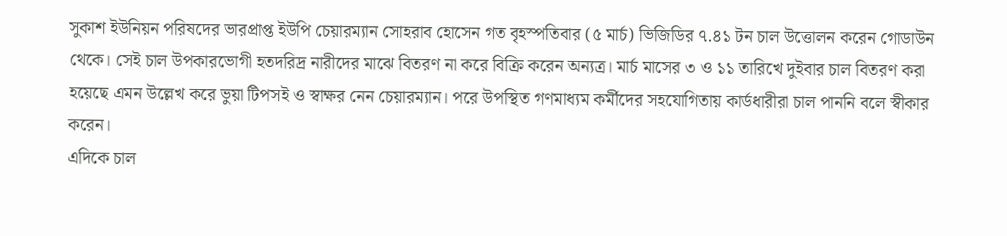সুকাশ ইউনিয়ন পরিষদের ভারপ্রাপ্ত ইউপি চেয়ারম্যান সোহরাব হোসেন গত বৃহস্পতিবার (৫ মার্চ) ভিজিডির ৭.৪১ টন চাল উত্তোলন করেন গোডাউন থেকে। সেই চাল উপকারভোগী হতদরিদ্র নারীদের মাঝে বিতরণ না করে বিক্রি করেন অন্যত্র। মার্চ মাসের ৩ ও ১১ তারিখে দুইবার চাল বিতরণ করা হয়েছে এমন উল্লেখ করে ভুয়া টিপসই ও স্বাক্ষর নেন চেয়ারম্যান। পরে উপস্থিত গণমাধ্যম কর্মীদের সহযোগিতায় কার্ডধারীরা চাল পাননি বলে স্বীকার করেন।
এদিকে চাল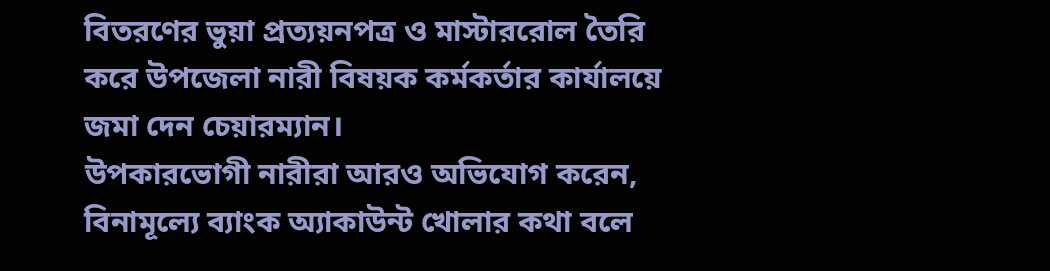বিতরণের ভুয়া প্রত্যয়নপত্র ও মাস্টাররোল তৈরি করে উপজেলা নারী বিষয়ক কর্মকর্তার কার্যালয়ে জমা দেন চেয়ারম্যান।
উপকারভোগী নারীরা আরও অভিযোগ করেন, বিনামূল্যে ব্যাংক অ্যাকাউন্ট খোলার কথা বলে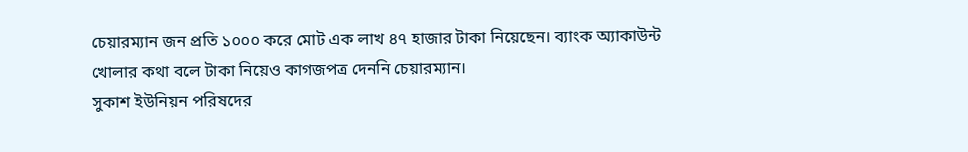চেয়ারম্যান জন প্রতি ১০০০ করে মোট এক লাখ ৪৭ হাজার টাকা নিয়েছেন। ব্যাংক অ্যাকাউন্ট খোলার কথা বলে টাকা নিয়েও কাগজপত্র দেননি চেয়ারম্যান।
সুকাশ ইউনিয়ন পরিষদের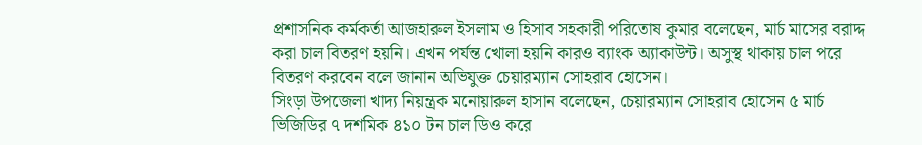প্রশাসনিক কর্মকর্তা আজহারুল ইসলাম ও হিসাব সহকারী পরিতোষ কুমার বলেছেন, মার্চ মাসের বরাদ্দ করা চাল বিতরণ হয়নি। এখন পর্যন্ত খোলা হয়নি কারও ব্যাংক অ্যাকাউন্ট। অসুস্থ থাকায় চাল পরে বিতরণ করবেন বলে জানান অভিযুক্ত চেয়ারম্যান সোহরাব হোসেন।
সিংড়া উপজেলা খাদ্য নিয়ন্ত্রক মনোয়ারুল হাসান বলেছেন, চেয়ারম্যান সোহরাব হোসেন ৫ মার্চ ভিজিডির ৭ দশমিক ৪১০ টন চাল ডিও করে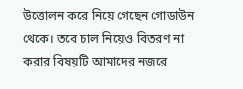উত্তোলন করে নিয়ে গেছেন গোডাউন থেকে। তবে চাল নিয়েও বিতরণ না করার বিষয়টি আমাদের নজরে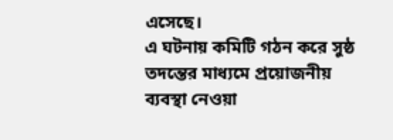এসেছে।
এ ঘটনায় কমিটি গঠন করে সুষ্ঠ তদন্তের মাধ্যমে প্রয়োজনীয় ব্যবস্থা নেওয়া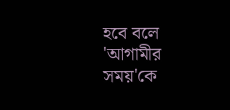হবে বলে 'আগামীর সময়'কে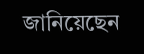জানিয়েছেন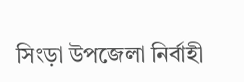সিংড়া উপজেলা নির্বাহী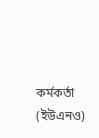কর্মকর্তা (ইউএনও)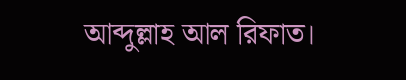আব্দুল্লাহ আল রিফাত।